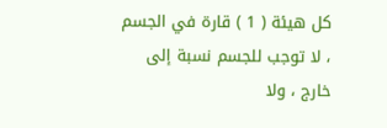كل هيئة ( 1 ) قارة في الجسم ، لا توجب للجسم نسبة إلى خارج ، ولا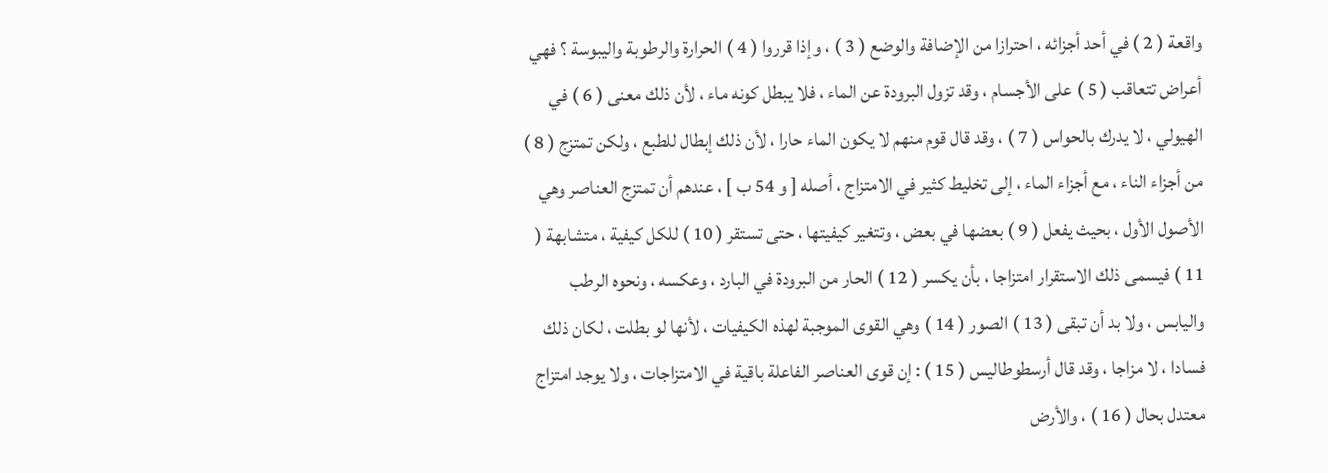واقعة ( 2 ) في أحد أجزائه ، احترازا من الإضافة والوضع ( 3 ) ، وإذا قرروا ( 4 ) الحرارة والرطوبة واليبوسة ؟ فهي أعراض تتعاقب ( 5 ) على الأجسام ، وقد تزول البرودة عن الماء ، فلا يبطل كونه ماء ، لأن ذلك معنى ( 6 ) في الهيولي ، لا يدرك بالحواس ( 7 ) ، وقد قال قوم منهم لا يكون الماء حارا ، لأن ذلك إبطال للطبع ، ولكن تمتزج ( 8 ) من أجزاء الناء ، مع أجزاء الماء ، إلى تخليط كثير في الامتزاج ، أصله [ و 54 ب ] ، عندهم أن تمتزج العناصر وهي الأصول الأول ، بحيث يفعل ( 9 ) بعضها في بعض ، وتتغير كيفيتها ، حتى تستقر ( 10 ) للكل كيفية ، متشابهة ( 11 ) فيسمى ذلك الاستقرار امتزاجا ، بأن يكسر ( 12 ) الحار من البرودة في البارد ، وعكسه ، ونحوه الرطب واليابس ، ولا بد أن تبقى ( 13 ) الصور ( 14 ) وهي القوى الموجبة لهذه الكيفيات ، لأنها لو بطلت ، لكان ذلك فسادا ، لا مزاجا ، وقد قال أرسطوطاليس ( 15 ) : إن قوى العناصر الفاعلة باقية في الامتزاجات ، ولا يوجد امتزاج معتدل بحال ( 16 ) ، والأرض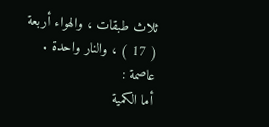ثلاث طبقات ، والهواء أربعة ( 17 ) ، والنار واحدة .
عاصمة :
أما الكمية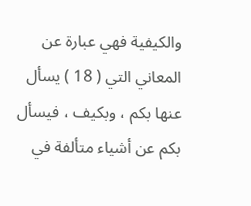والكيفية فهي عبارة عن المعاني التي ( 18 ) يسأل عنها بكم ، وبكيف ، فيسأل بكم عن أشياء متألفة في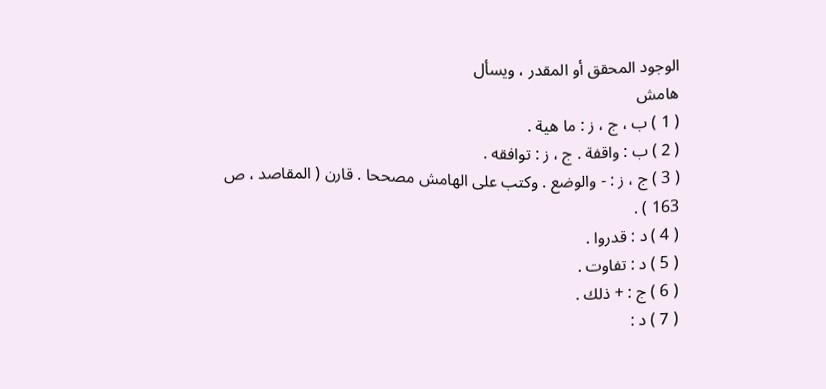الوجود المحقق أو المقدر ، ويسأل
هامش
( 1 ) ب ، ج ، ز : ما هية .
( 2 ) ب : واقفة . ج ، ز : توافقه .
( 3 ) ج ، ز : - والوضع . وكتب على الهامش مصححا . قارن ( المقاصد ، ص 163 ) .
( 4 ) د : قدروا .
( 5 ) د : تفاوت .
( 6 ) ج : + ذلك .
( 7 ) د :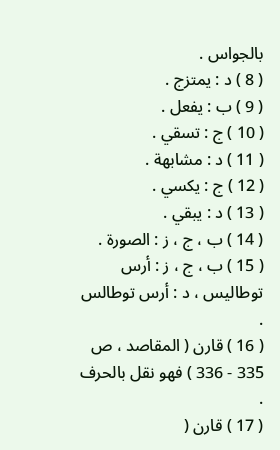بالجواس .
( 8 ) د : يمتزج .
( 9 ) ب : يفعل .
( 10 ) ج : تسقي .
( 11 ) د : مشابهة .
( 12 ) ج : يكسي .
( 13 ) د : يبقي .
( 14 ) ب ، ج ، ز : الصورة .
( 15 ) ب ، ج ، ز : أرس توطاليس ، د : أرس توطالس .
( 16 ) قارن ( المقاصد ، ص 335 - 336 ) فهو نقل بالحرف .
( 17 ) قارن (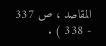المقاصد ، ص 337 - 338 ) .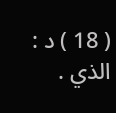( 18 ) د : الذي .